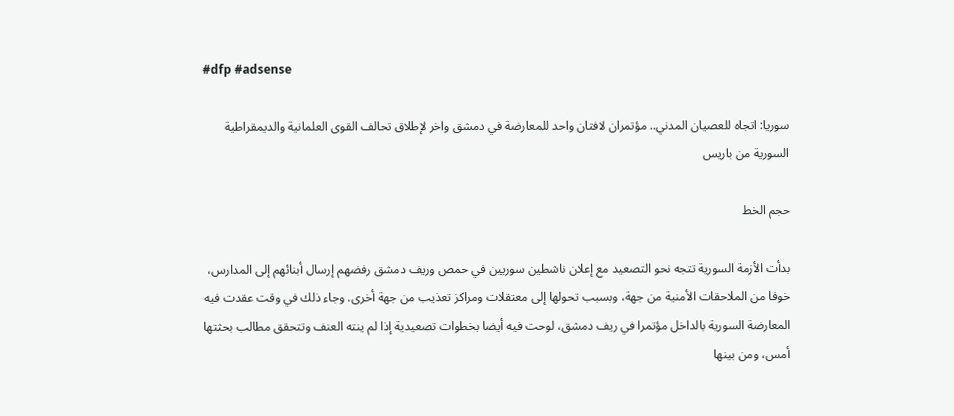#dfp #adsense

سوريا: اتجاه للعصيان المدني.. مؤتمران لافتان واحد للمعارضة في دمشق واخر لإطلاق تحالف القوى العلمانية والديمقراطية السورية من باريس

حجم الخط

بدأت الأزمة السورية تتجه نحو التصعيد مع إعلان ناشطين سوريين في حمص وريف دمشق رفضهم إرسال أبنائهم إلى المدارس، خوفا من الملاحقات الأمنية من جهة، وبسبب تحولها إلى معتقلات ومراكز تعذيب من جهة أخرى. وجاء ذلك في وقت عقدت فيه المعارضة السورية بالداخل مؤتمرا في ريف دمشق، لوحت فيه أيضا بخطوات تصعيدية إذا لم ينته العنف وتتحقق مطالب بحثتها أمس، ومن بينها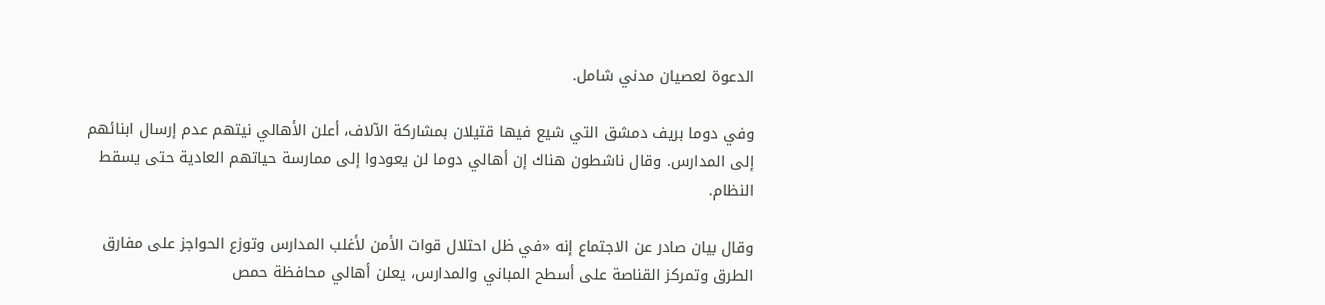الدعوة لعصيان مدني شامل.

وفي دوما بريف دمشق التي شيع فيها قتيلان بمشاركة الآلاف، أعلن الأهالي نيتهم عدم إرسال ابنائهم إلى المدارس. وقال ناشطون هناك إن أهالي دوما لن يعودوا إلى ممارسة حياتهم العادية حتى يسقط النظام.

وقال بيان صادر عن الاجتماع إنه «في ظل احتلال قوات الأمن لأغلب المدارس وتوزع الحواجز على مفارق الطرق وتمركز القناصة على أسطح المباني والمدارس، يعلن أهالي محافظة حمص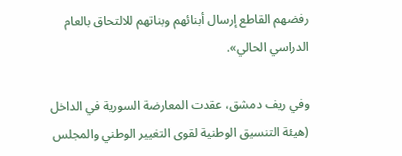رفضهم القاطع إرسال أبنائهم وبناتهم للالتحاق بالعام الدراسي الحالي».

وفي ريف دمشق، عقدت المعارضة السورية في الداخل (هيئة التنسيق الوطنية لقوى التغيير الوطني والمجلس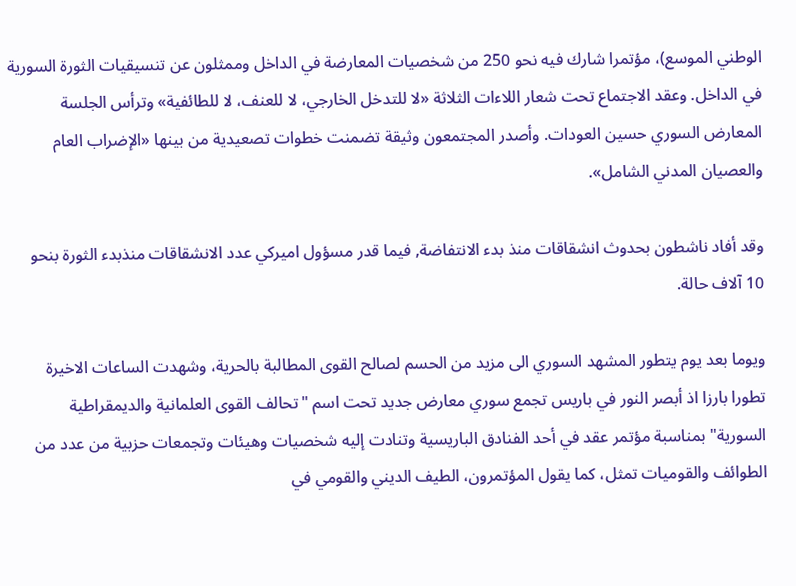الوطني الموسع)، مؤتمرا شارك فيه نحو 250 من شخصيات المعارضة في الداخل وممثلون عن تنسيقيات الثورة السورية في الداخل. وعقد الاجتماع تحت شعار اللاءات الثلاثة «لا للتدخل الخارجي، لا للعنف، لا للطائفية» وترأس الجلسة المعارض السوري حسين العودات. وأصدر المجتمعون وثيقة تضمنت خطوات تصعيدية من بينها «الإضراب العام والعصيان المدني الشامل».

وقد أفاد ناشطون بحدوث انشقاقات منذ بدء الانتفاضة, فيما قدر مسؤول اميركي عدد الانشقاقات منذبدء الثورة بنحو 10 آلاف حالة.

ويوما بعد يوم يتطور المشهد السوري الى مزيد من الحسم لصالح القوى المطالبة بالحرية، وشهدت الساعات الاخيرة تطورا بارزا اذ أبصر النور في باريس تجمع سوري معارض جديد تحت اسم "تحالف القوى العلمانية والديمقراطية السورية" بمناسبة مؤتمر عقد في أحد الفنادق الباريسية وتنادت إليه شخصيات وهيئات وتجمعات حزبية من عدد من الطوائف والقوميات تمثل، كما يقول المؤتمرون، الطيف الديني والقومي في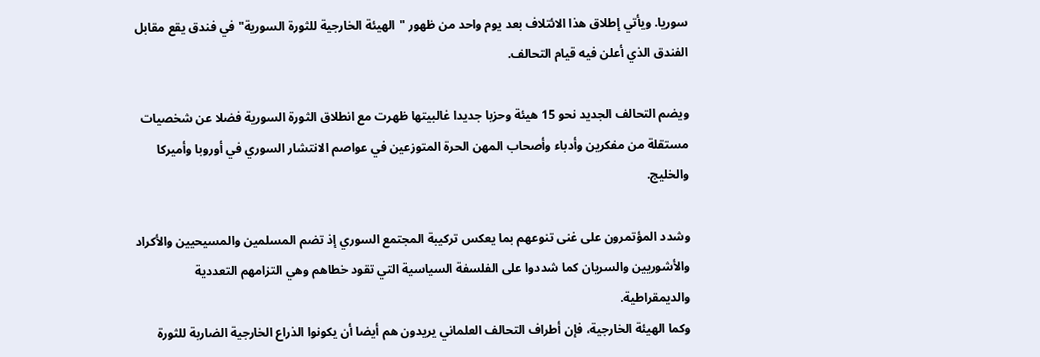سوريا. ويأتي إطلاق هذا الائتلاف بعد يوم واحد من ظهور "الهيئة الخارجية للثورة السورية" في فندق يقع مقابل الفندق الذي أعلن فيه قيام التحالف.

ويضم التحالف الجديد نحو 15 هيئة وحزبا جديدا غالبيتها ظهرت مع انطلاق الثورة السورية فضلا عن شخصيات مستقلة من مفكرين وأدباء وأصحاب المهن الحرة المتوزعين في عواصم الانتشار السوري في أوروبا وأميركا والخليج.

وشدد المؤتمرون على غنى تنوعهم بما يعكس تركيبة المجتمع السوري إذ تضم المسلمين والمسيحيين والأكراد والأشوريين والسريان كما شددوا على الفلسفة السياسية التي تقود خطاهم وهي التزامهم التعددية والديمقراطية.
وكما الهيئة الخارجية، فإن أطراف التحالف العلماني يريدون هم أيضا أن يكونوا الذراع الخارجية الضاربة للثورة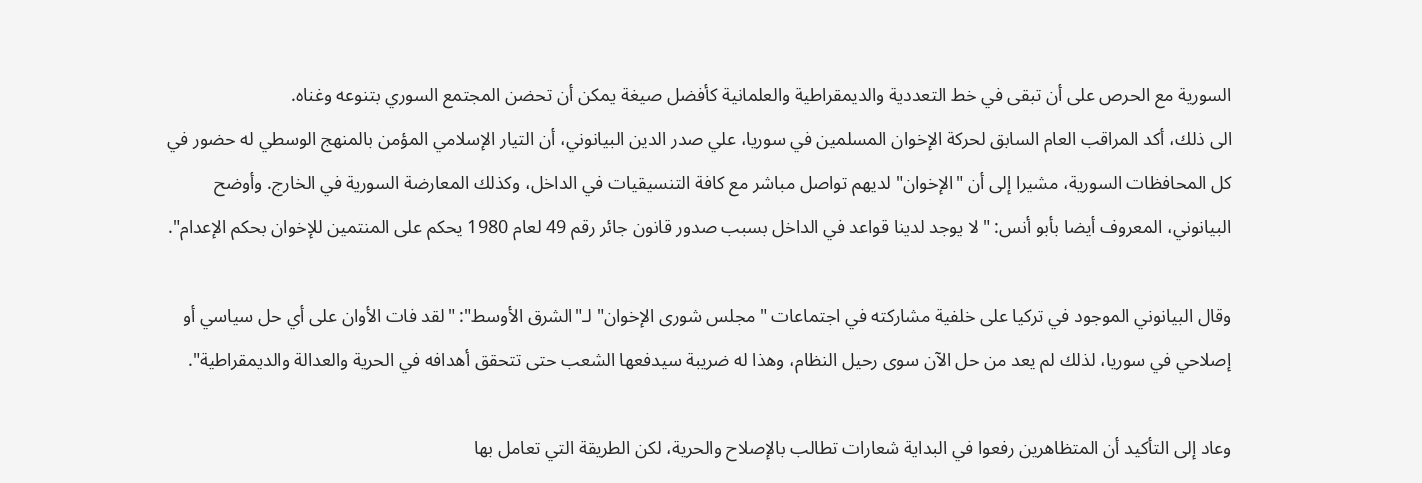السورية مع الحرص على أن تبقى في خط التعددية والديمقراطية والعلمانية كأفضل صيغة يمكن أن تحضن المجتمع السوري بتنوعه وغناه.
الى ذلك، أكد المراقب العام السابق لحركة الإخوان المسلمين في سوريا، علي صدر الدين البيانوني، أن التيار الإسلامي المؤمن بالمنهج الوسطي له حضور في كل المحافظات السورية، مشيرا إلى أن "الإخوان" لديهم تواصل مباشر مع كافة التنسيقيات في الداخل، وكذلك المعارضة السورية في الخارج. وأوضح البيانوني، المعروف أيضا بأبو أنس: "لا يوجد لدينا قواعد في الداخل بسبب صدور قانون جائر رقم 49 لعام 1980 يحكم على المنتمين للإخوان بحكم الإعدام".

وقال البيانوني الموجود في تركيا على خلفية مشاركته في اجتماعات "مجلس شورى الإخوان" لـ"الشرق الأوسط": "لقد فات الأوان على أي حل سياسي أو إصلاحي في سوريا، لذلك لم يعد من حل الآن سوى رحيل النظام، وهذا له ضريبة سيدفعها الشعب حتى تتحقق أهدافه في الحرية والعدالة والديمقراطية".

وعاد إلى التأكيد أن المتظاهرين رفعوا في البداية شعارات تطالب بالإصلاح والحرية، لكن الطريقة التي تعامل بها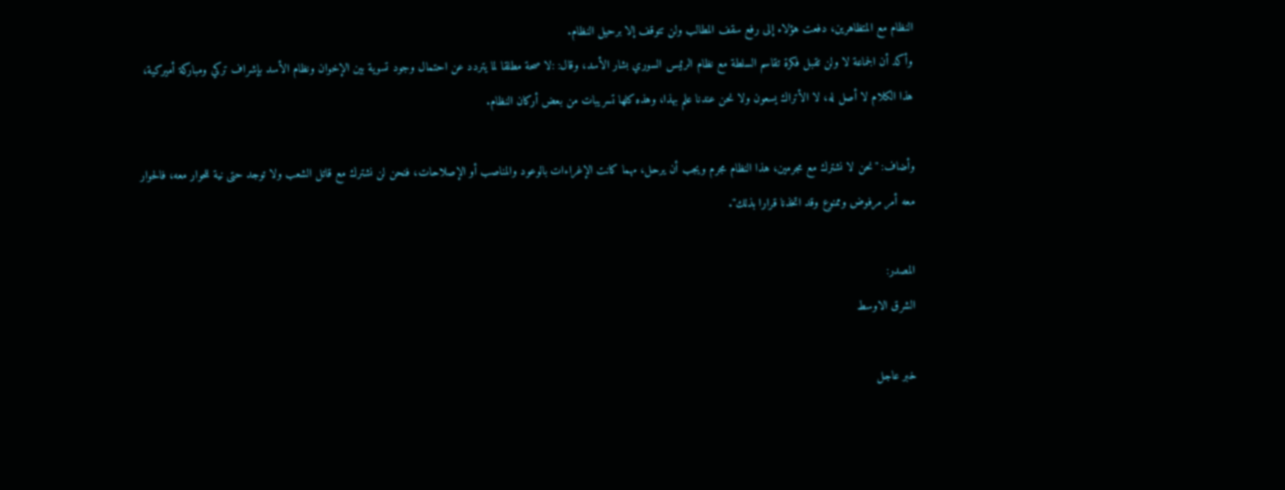النظام مع المتظاهرين، دفعت هؤلاء إلى رفع سقف المطالب ولن تتوقف إلا برحيل النظام.
وأكد أن الجماعة لا ولن تقبل فكرة تقاسم السلطة مع نظام الرئيس السوري بشار الأسد، وقال: :لا صحة مطلقا لما يتردد عن احتمال وجود تسوية بين الإخوان ونظام الأسد بإشراف تركي ومباركة أميركية، هذا الكلام لا أصل له، لا الأتراك يسعون ولا نحن عندنا علم بهذا، وهذه كلها تسريبات من بعض أركان النظام.

وأضاف: "نحن لا نشترك مع مجرمين، هذا النظام مجرم ويجب أن يرحل، مهما كانت الإغراءات بالوعود والمناصب أو الإصلاحات، فنحن لن نشترك مع قاتل الشعب ولا توجد حتى نية للحوار معه، فالحوار معه أمر مرفوض وممنوع وقد اتخذنا قرارا بذلك".

المصدر:
الشرق الاوسط

خبر عاجل